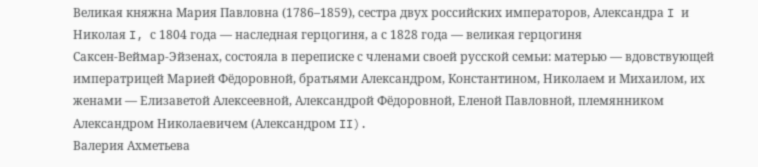Великая княжна Мария Павловна (1786–1859), сестра двух российских императоров, Александра I и Николая I, с 1804 года — наследная герцогиня, а с 1828 года — великая герцогиня Саксен‑Веймар‑Эйзенах, состояла в переписке с членами своей русской семьи: матерью — вдовствующей императрицей Марией Фёдоровной, братьями Александром, Константином, Николаем и Михаилом, их женами — Елизаветой Алексеевной, Александрой Фёдоровной, Еленой Павловной, племянником Александром Николаевичем (Александром II).
Валерия Ахметьева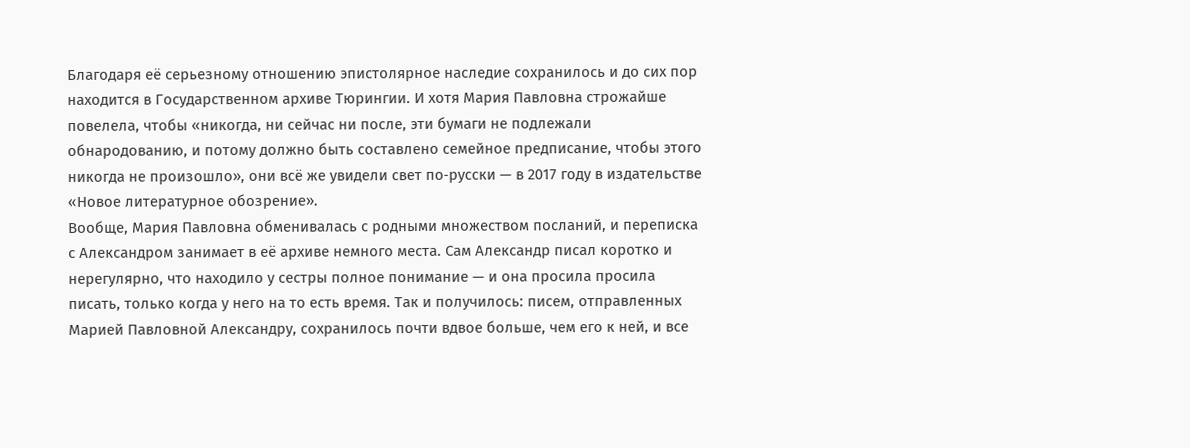Благодаря её серьезному отношению эпистолярное наследие сохранилось и до сих пор находится в Государственном архиве Тюрингии. И хотя Мария Павловна строжайше повелела, чтобы «никогда, ни сейчас ни после, эти бумаги не подлежали обнародованию, и потому должно быть составлено семейное предписание, чтобы этого никогда не произошло», они всё же увидели свет по‑русски — в 2017 году в издательстве «Новое литературное обозрение».
Вообще, Мария Павловна обменивалась с родными множеством посланий, и переписка с Александром занимает в её архиве немного места. Сам Александр писал коротко и нерегулярно, что находило у сестры полное понимание — и она просила просила писать, только когда у него на то есть время. Так и получилось: писем, отправленных Марией Павловной Александру, сохранилось почти вдвое больше, чем его к ней, и все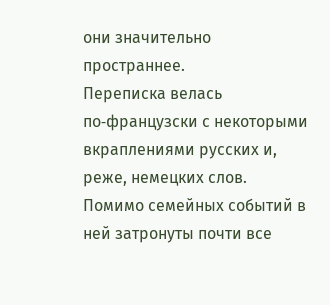они значительно пространнее.
Переписка велась по‑французски с некоторыми вкраплениями русских и, реже, немецких слов. Помимо семейных событий в ней затронуты почти все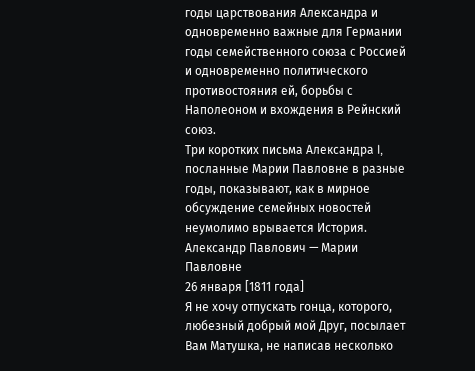годы царствования Александра и одновременно важные для Германии годы семейственного союза с Россией и одновременно политического противостояния ей, борьбы с Наполеоном и вхождения в Рейнский союз.
Три коротких письма Александра I, посланные Марии Павловне в разные годы, показывают, как в мирное обсуждение семейных новостей неумолимо врывается История.
Александр Павлович — Марии Павловне
26 января [1811 года]
Я не хочу отпускать гонца, которого, любезный добрый мой Друг, посылает Вам Матушка, не написав несколько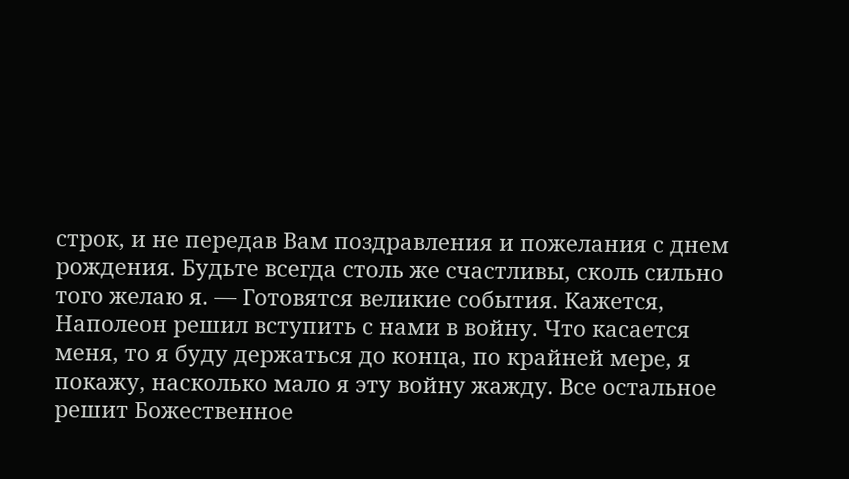строк, и не передав Вам поздравления и пожелания с днем рождения. Будьте всегда столь же счастливы, сколь сильно того желаю я. — Готовятся великие события. Кажется, Наполеон решил вступить с нами в войну. Что касается меня, то я буду держаться до конца, по крайней мере, я покажу, насколько мало я эту войну жажду. Все остальное решит Божественное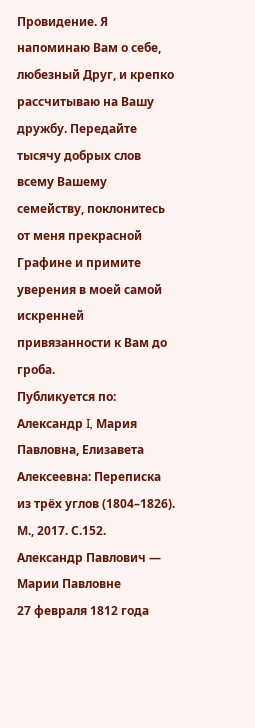Провидение. Я напоминаю Вам о себе, любезный Друг, и крепко рассчитываю на Вашу дружбу. Передайте тысячу добрых слов всему Вашему семейству, поклонитесь от меня прекрасной Графине и примите уверения в моей самой искренней привязанности к Вам до гроба.
Публикуется по: Александр I, Мария Павловна, Елизавета Алексеевна: Переписка из трёх углов (1804–1826). М., 2017. С.152.
Александр Павлович — Марии Павловне
27 февраля 1812 года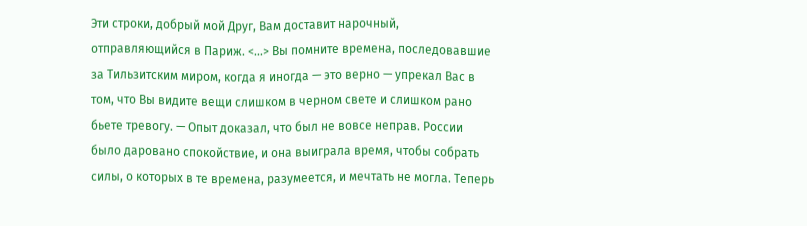Эти строки, добрый мой Друг, Вам доставит нарочный, отправляющийся в Париж. <...> Вы помните времена, последовавшие за Тильзитским миром, когда я иногда — это верно — упрекал Вас в том, что Вы видите вещи слишком в черном свете и слишком рано бьете тревогу. — Опыт доказал, что был не вовсе неправ. России было даровано спокойствие, и она выиграла время, чтобы собрать силы, о которых в те времена, разумеется, и мечтать не могла. Теперь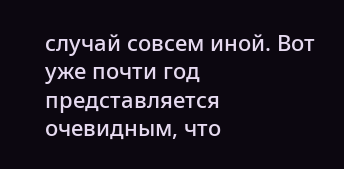случай совсем иной. Вот уже почти год представляется очевидным, что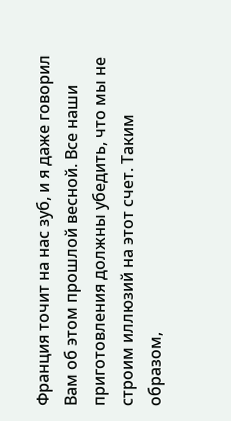Франция точит на нас зуб, и я даже говорил Вам об этом прошлой весной. Все наши приготовления должны убедить, что мы не строим иллюзий на этот счет. Таким образом,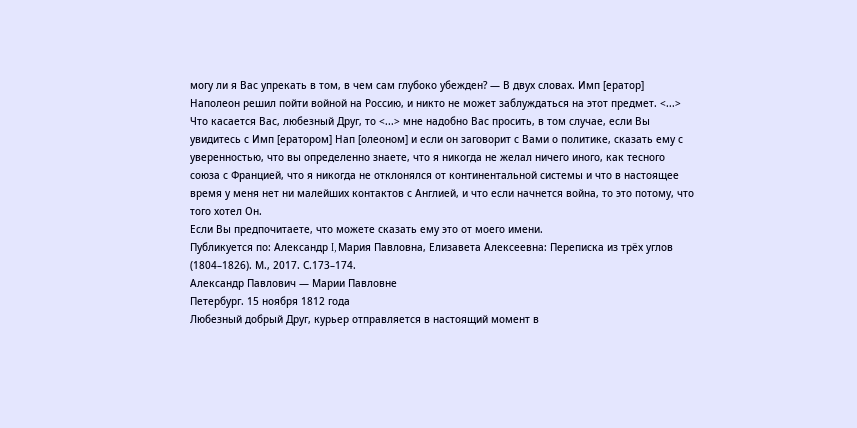могу ли я Вас упрекать в том, в чем сам глубоко убежден? — В двух словах. Имп [ератор] Наполеон решил пойти войной на Россию, и никто не может заблуждаться на этот предмет. <...> Что касается Вас, любезный Друг, то <...> мне надобно Вас просить, в том случае, если Вы увидитесь с Имп [ератором] Нап [олеоном] и если он заговорит с Вами о политике, сказать ему с уверенностью, что вы определенно знаете, что я никогда не желал ничего иного, как тесного союза с Францией, что я никогда не отклонялся от континентальной системы и что в настоящее время у меня нет ни малейших контактов с Англией, и что если начнется война, то это потому, что того хотел Он.
Если Вы предпочитаете, что можете сказать ему это от моего имени.
Публикуется по: Александр I, Мария Павловна, Елизавета Алексеевна: Переписка из трёх углов (1804–1826). М., 2017. С.173–174.
Александр Павлович — Марии Павловне
Петербург. 15 ноября 1812 года
Любезный добрый Друг, курьер отправляется в настоящий момент в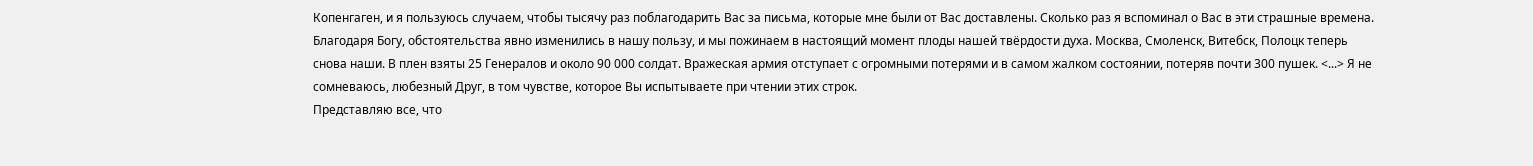Копенгаген, и я пользуюсь случаем, чтобы тысячу раз поблагодарить Вас за письма, которые мне были от Вас доставлены. Сколько раз я вспоминал о Вас в эти страшные времена. Благодаря Богу, обстоятельства явно изменились в нашу пользу, и мы пожинаем в настоящий момент плоды нашей твёрдости духа. Москва, Смоленск, Витебск, Полоцк теперь снова наши. В плен взяты 25 Генералов и около 90 000 солдат. Вражеская армия отступает с огромными потерями и в самом жалком состоянии, потеряв почти 300 пушек. <...> Я не сомневаюсь, любезный Друг, в том чувстве, которое Вы испытываете при чтении этих строк.
Представляю все, что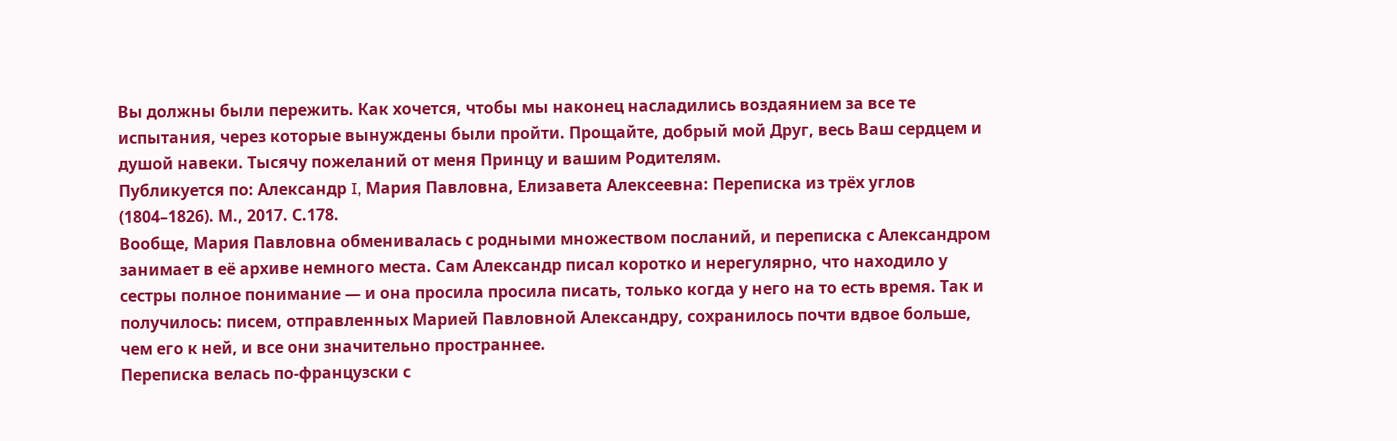Вы должны были пережить. Как хочется, чтобы мы наконец насладились воздаянием за все те испытания, через которые вынуждены были пройти. Прощайте, добрый мой Друг, весь Ваш сердцем и душой навеки. Тысячу пожеланий от меня Принцу и вашим Родителям.
Публикуется по: Александр I, Мария Павловна, Елизавета Алексеевна: Переписка из трёх углов (1804–1826). М., 2017. С.178.
Вообще, Мария Павловна обменивалась с родными множеством посланий, и переписка с Александром занимает в её архиве немного места. Сам Александр писал коротко и нерегулярно, что находило у сестры полное понимание — и она просила просила писать, только когда у него на то есть время. Так и получилось: писем, отправленных Марией Павловной Александру, сохранилось почти вдвое больше, чем его к ней, и все они значительно пространнее.
Переписка велась по‑французски с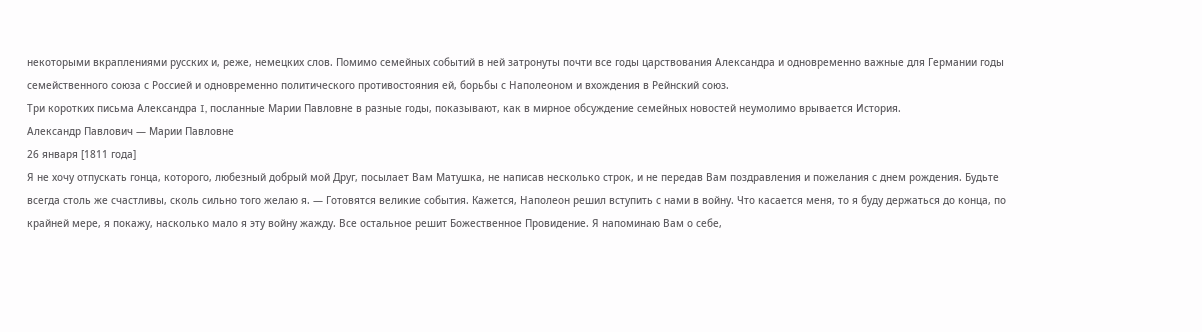некоторыми вкраплениями русских и, реже, немецких слов. Помимо семейных событий в ней затронуты почти все годы царствования Александра и одновременно важные для Германии годы семейственного союза с Россией и одновременно политического противостояния ей, борьбы с Наполеоном и вхождения в Рейнский союз.
Три коротких письма Александра I, посланные Марии Павловне в разные годы, показывают, как в мирное обсуждение семейных новостей неумолимо врывается История.
Александр Павлович — Марии Павловне
26 января [1811 года]
Я не хочу отпускать гонца, которого, любезный добрый мой Друг, посылает Вам Матушка, не написав несколько строк, и не передав Вам поздравления и пожелания с днем рождения. Будьте всегда столь же счастливы, сколь сильно того желаю я. — Готовятся великие события. Кажется, Наполеон решил вступить с нами в войну. Что касается меня, то я буду держаться до конца, по крайней мере, я покажу, насколько мало я эту войну жажду. Все остальное решит Божественное Провидение. Я напоминаю Вам о себе,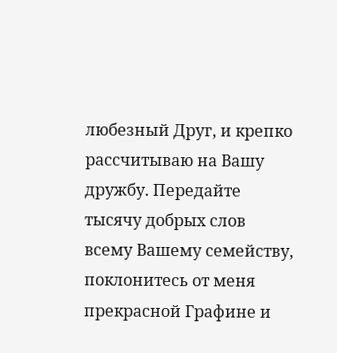любезный Друг, и крепко рассчитываю на Вашу дружбу. Передайте тысячу добрых слов всему Вашему семейству, поклонитесь от меня прекрасной Графине и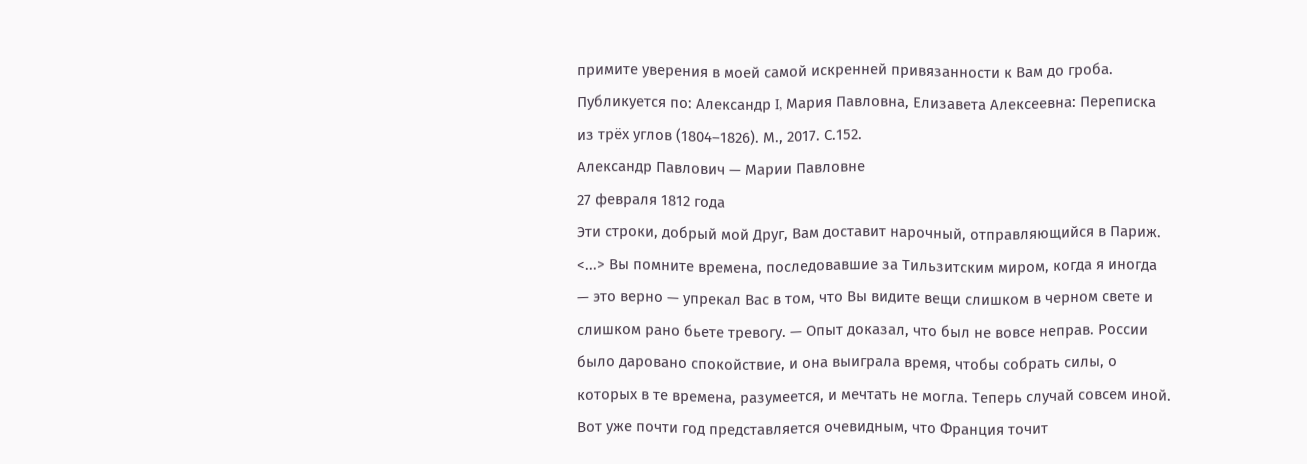примите уверения в моей самой искренней привязанности к Вам до гроба.
Публикуется по: Александр I, Мария Павловна, Елизавета Алексеевна: Переписка из трёх углов (1804–1826). М., 2017. С.152.
Александр Павлович — Марии Павловне
27 февраля 1812 года
Эти строки, добрый мой Друг, Вам доставит нарочный, отправляющийся в Париж. <...> Вы помните времена, последовавшие за Тильзитским миром, когда я иногда — это верно — упрекал Вас в том, что Вы видите вещи слишком в черном свете и слишком рано бьете тревогу. — Опыт доказал, что был не вовсе неправ. России было даровано спокойствие, и она выиграла время, чтобы собрать силы, о которых в те времена, разумеется, и мечтать не могла. Теперь случай совсем иной. Вот уже почти год представляется очевидным, что Франция точит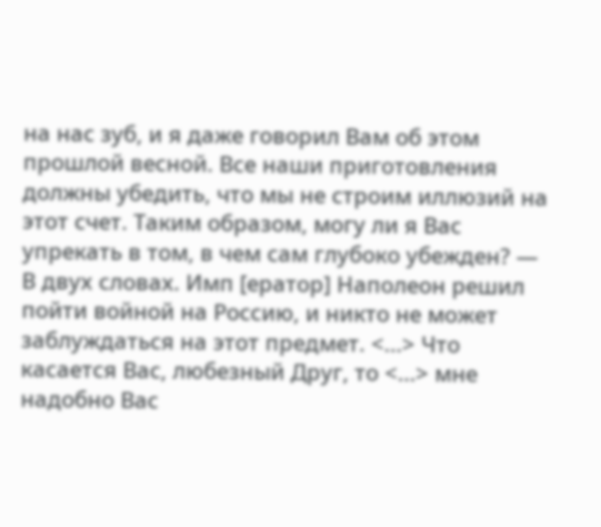на нас зуб, и я даже говорил Вам об этом прошлой весной. Все наши приготовления должны убедить, что мы не строим иллюзий на этот счет. Таким образом, могу ли я Вас упрекать в том, в чем сам глубоко убежден? — В двух словах. Имп [ератор] Наполеон решил пойти войной на Россию, и никто не может заблуждаться на этот предмет. <...> Что касается Вас, любезный Друг, то <...> мне надобно Вас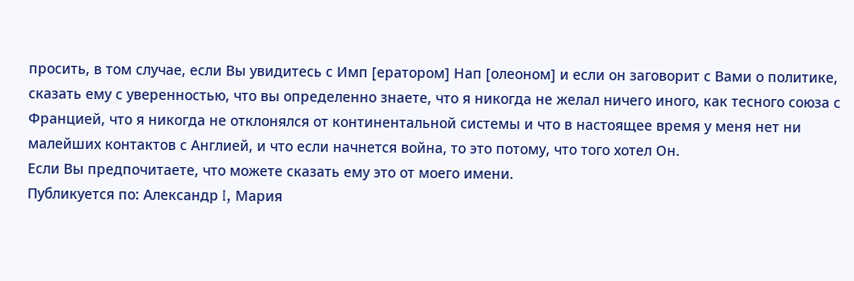просить, в том случае, если Вы увидитесь с Имп [ератором] Нап [олеоном] и если он заговорит с Вами о политике, сказать ему с уверенностью, что вы определенно знаете, что я никогда не желал ничего иного, как тесного союза с Францией, что я никогда не отклонялся от континентальной системы и что в настоящее время у меня нет ни малейших контактов с Англией, и что если начнется война, то это потому, что того хотел Он.
Если Вы предпочитаете, что можете сказать ему это от моего имени.
Публикуется по: Александр I, Мария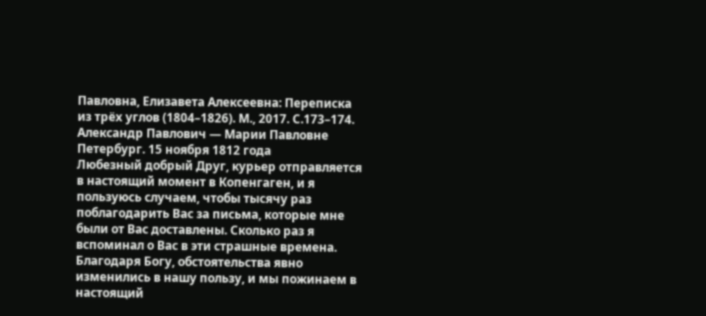Павловна, Елизавета Алексеевна: Переписка из трёх углов (1804–1826). М., 2017. С.173–174.
Александр Павлович — Марии Павловне
Петербург. 15 ноября 1812 года
Любезный добрый Друг, курьер отправляется в настоящий момент в Копенгаген, и я пользуюсь случаем, чтобы тысячу раз поблагодарить Вас за письма, которые мне были от Вас доставлены. Сколько раз я вспоминал о Вас в эти страшные времена. Благодаря Богу, обстоятельства явно изменились в нашу пользу, и мы пожинаем в настоящий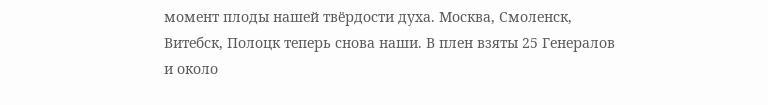момент плоды нашей твёрдости духа. Москва, Смоленск, Витебск, Полоцк теперь снова наши. В плен взяты 25 Генералов и около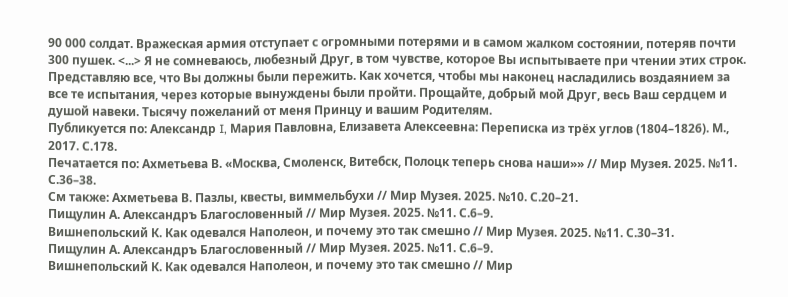90 000 солдат. Вражеская армия отступает с огромными потерями и в самом жалком состоянии, потеряв почти 300 пушек. <...> Я не сомневаюсь, любезный Друг, в том чувстве, которое Вы испытываете при чтении этих строк.
Представляю все, что Вы должны были пережить. Как хочется, чтобы мы наконец насладились воздаянием за все те испытания, через которые вынуждены были пройти. Прощайте, добрый мой Друг, весь Ваш сердцем и душой навеки. Тысячу пожеланий от меня Принцу и вашим Родителям.
Публикуется по: Александр I, Мария Павловна, Елизавета Алексеевна: Переписка из трёх углов (1804–1826). М., 2017. С.178.
Печатается по: Ахметьева В. «Москва, Смоленск, Витебск, Полоцк теперь снова наши»» // Мир Музея. 2025. №11. С.36–38.
См также: Ахметьева В. Пазлы, квесты, виммельбухи // Мир Музея. 2025. №10. С.20–21.
Пищулин А. Александръ Благословенный // Мир Музея. 2025. №11. С.6–9.
Вишнепольский К. Как одевался Наполеон, и почему это так смешно // Мир Музея. 2025. №11. С.30–31.
Пищулин А. Александръ Благословенный // Мир Музея. 2025. №11. С.6–9.
Вишнепольский К. Как одевался Наполеон, и почему это так смешно // Мир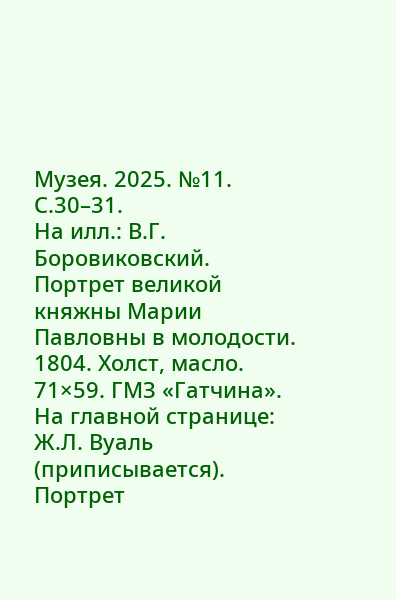Музея. 2025. №11. С.30–31.
На илл.: В.Г. Боровиковский. Портрет великой княжны Марии Павловны в молодости. 1804. Холст, масло. 71×59. ГМЗ «Гатчина».
На главной странице: Ж.Л. Вуаль (приписывается). Портрет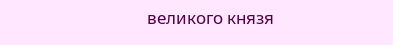великого князя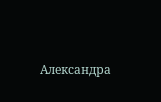Александра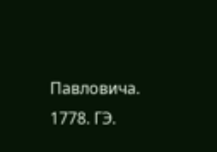Павловича. 1778. ГЭ.